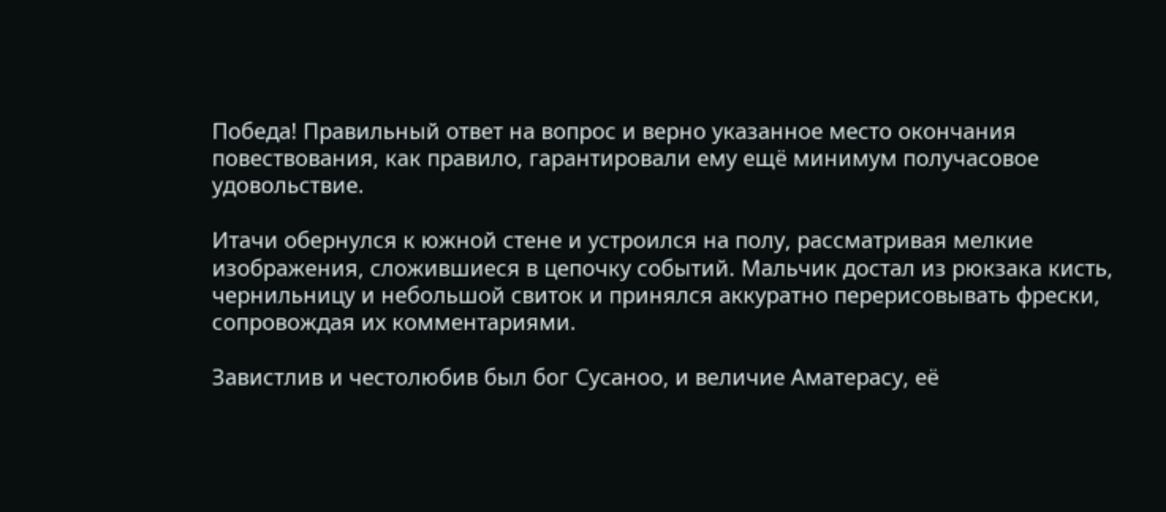Победа! Правильный ответ на вопрос и верно указанное место окончания повествования, как правило, гарантировали ему ещё минимум получасовое удовольствие.

Итачи обернулся к южной стене и устроился на полу, рассматривая мелкие изображения, сложившиеся в цепочку событий. Мальчик достал из рюкзака кисть, чернильницу и небольшой свиток и принялся аккуратно перерисовывать фрески, сопровождая их комментариями.

Завистлив и честолюбив был бог Сусаноо, и величие Аматерасу, её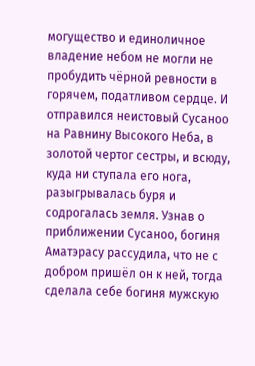могущество и единоличное владение небом не могли не пробудить чёрной ревности в горячем, податливом сердце. И отправился неистовый Сусаноо на Равнину Высокого Неба, в золотой чертог сестры, и всюду, куда ни ступала его нога, разыгрывалась буря и содрогалась земля. Узнав о приближении Сусаноо, богиня Аматэрасу рассудила, что не с добром пришёл он к ней, тогда сделала себе богиня мужскую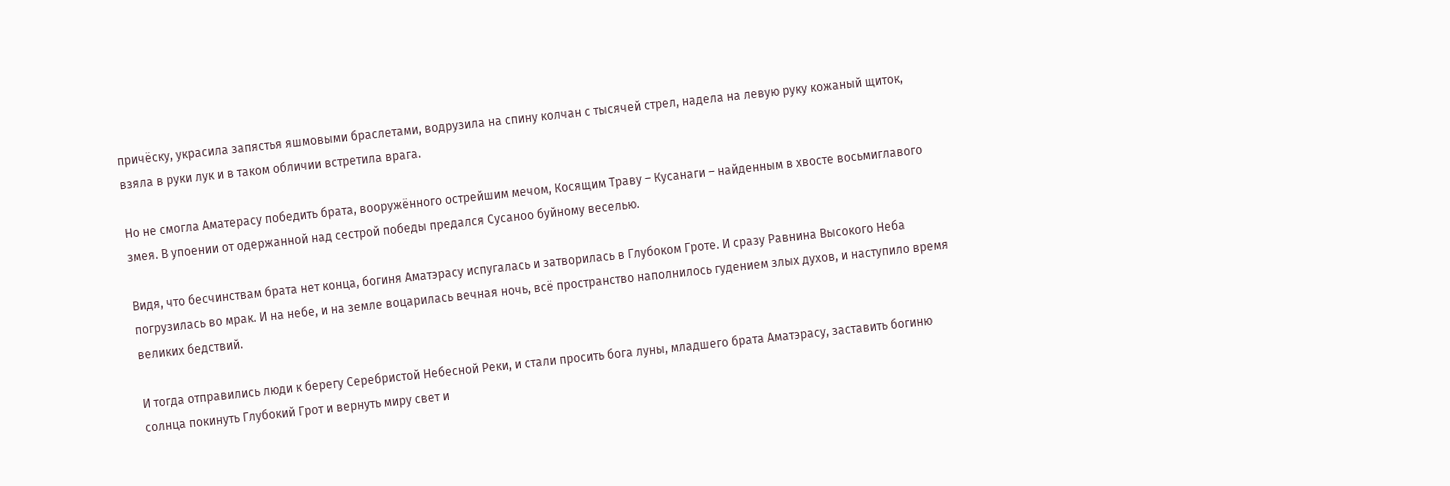причёску, украсила запястья яшмовыми браслетами, водрузила на спину колчан с тысячей стрел, надела на левую руку кожаный щиток, взяла в руки лук и в таком обличии встретила врага.

Но не смогла Аматерасу победить брата, вооружённого острейшим мечом, Косящим Траву – Кусанаги – найденным в хвосте восьмиглавого змея. В упоении от одержанной над сестрой победы предался Сусаноо буйному веселью.

Видя, что бесчинствам брата нет конца, богиня Аматэрасу испугалась и затворилась в Глубоком Гроте. И сразу Равнина Высокого Неба погрузилась во мрак. И на небе, и на земле воцарилась вечная ночь, всё пространство наполнилось гудением злых духов, и наступило время великих бедствий.

И тогда отправились люди к берегу Серебристой Небесной Реки, и стали просить бога луны, младшего брата Аматэрасу, заставить богиню солнца покинуть Глубокий Грот и вернуть миру свет и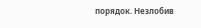порядок. Незлобив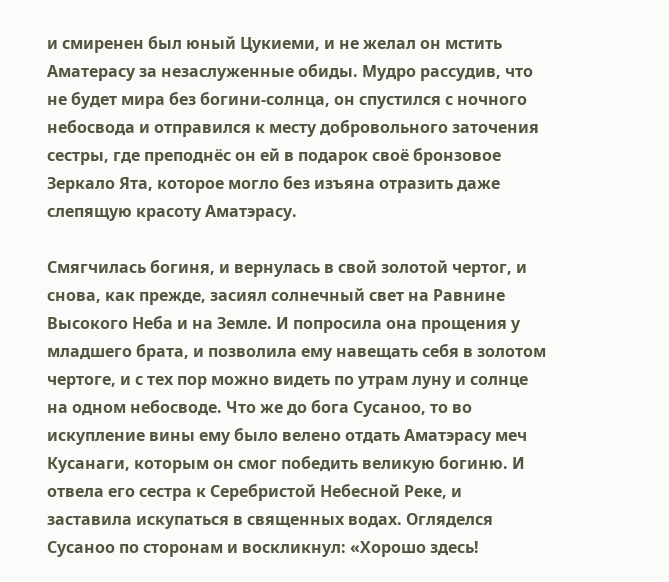и смиренен был юный Цукиеми, и не желал он мстить Аматерасу за незаслуженные обиды. Мудро рассудив, что не будет мира без богини-солнца, он спустился с ночного небосвода и отправился к месту добровольного заточения сестры, где преподнёс он ей в подарок своё бронзовое Зеркало Ята, которое могло без изъяна отразить даже слепящую красоту Аматэрасу.

Смягчилась богиня, и вернулась в свой золотой чертог, и снова, как прежде, засиял солнечный свет на Равнине Высокого Неба и на Земле. И попросила она прощения у младшего брата, и позволила ему навещать себя в золотом чертоге, и с тех пор можно видеть по утрам луну и солнце на одном небосводе. Что же до бога Сусаноо, то во искупление вины ему было велено отдать Аматэрасу меч Кусанаги, которым он смог победить великую богиню. И отвела его сестра к Серебристой Небесной Реке, и заставила искупаться в священных водах. Огляделся Сусаноо по сторонам и воскликнул: «Хорошо здесь!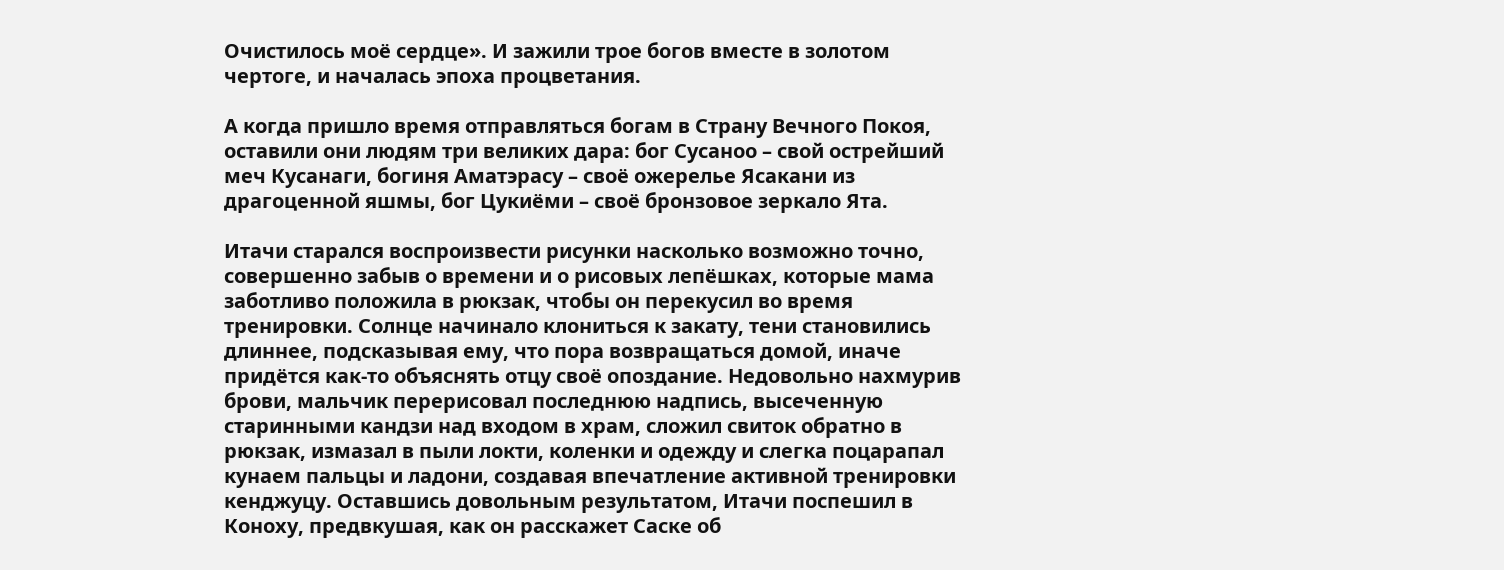Очистилось моё сердце». И зажили трое богов вместе в золотом чертоге, и началась эпоха процветания.

А когда пришло время отправляться богам в Страну Вечного Покоя, оставили они людям три великих дара: бог Сусаноо – свой острейший меч Кусанаги, богиня Аматэрасу – своё ожерелье Ясакани из драгоценной яшмы, бог Цукиёми – своё бронзовое зеркало Ята.

Итачи старался воспроизвести рисунки насколько возможно точно, совершенно забыв о времени и о рисовых лепёшках, которые мама заботливо положила в рюкзак, чтобы он перекусил во время тренировки. Солнце начинало клониться к закату, тени становились длиннее, подсказывая ему, что пора возвращаться домой, иначе придётся как-то объяснять отцу своё опоздание. Недовольно нахмурив брови, мальчик перерисовал последнюю надпись, высеченную старинными кандзи над входом в храм, сложил свиток обратно в рюкзак, измазал в пыли локти, коленки и одежду и слегка поцарапал кунаем пальцы и ладони, создавая впечатление активной тренировки кенджуцу. Оставшись довольным результатом, Итачи поспешил в Коноху, предвкушая, как он расскажет Саске об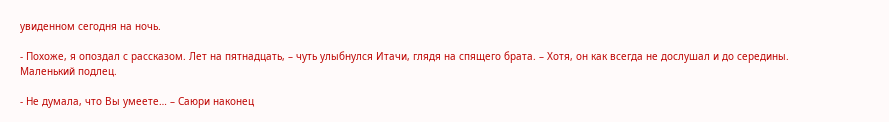увиденном сегодня на ночь.

- Похоже, я опоздал с рассказом. Лет на пятнадцать, – чуть улыбнулся Итачи, глядя на спящего брата. – Хотя, он как всегда не дослушал и до середины. Маленький подлец.

- Не думала, что Вы умеете… – Саюри наконец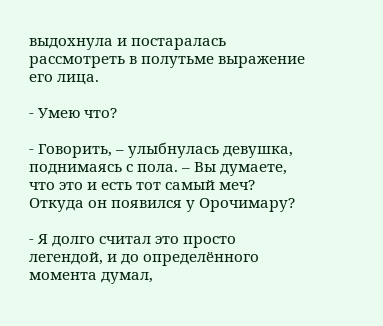выдохнула и постаралась рассмотреть в полутьме выражение его лица.

- Умею что?

- Говорить, – улыбнулась девушка, поднимаясь с пола. – Вы думаете, что это и есть тот самый меч? Откуда он появился у Орочимару?

- Я долго считал это просто легендой, и до определённого момента думал,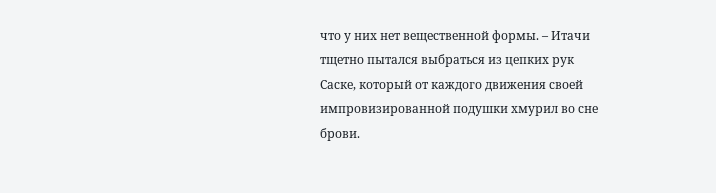что у них нет вещественной формы. – Итачи тщетно пытался выбраться из цепких рук Саске, который от каждого движения своей импровизированной подушки хмурил во сне брови.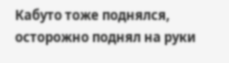Кабуто тоже поднялся, осторожно поднял на руки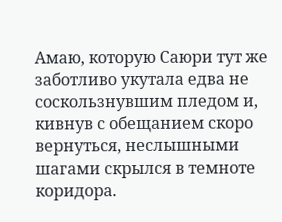Амаю, которую Саюри тут же заботливо укутала едва не соскользнувшим пледом и, кивнув с обещанием скоро вернуться, неслышными шагами скрылся в темноте коридора.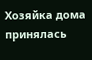Хозяйка дома принялась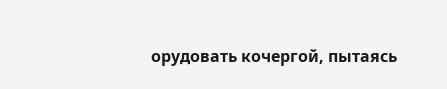орудовать кочергой, пытаясь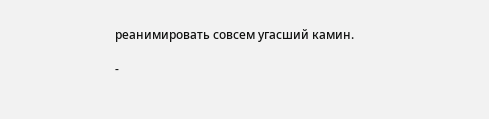реанимировать совсем угасший камин.

-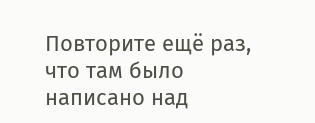Повторите ещё раз, что там было написано над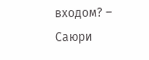входом? – Саюри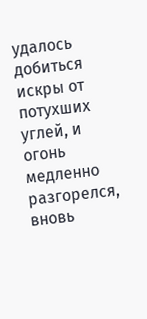удалось добиться искры от потухших углей, и огонь медленно разгорелся, вновь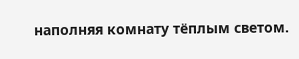наполняя комнату тёплым светом.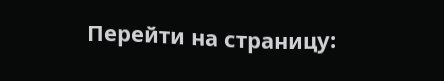Перейти на страницу: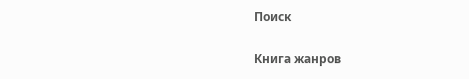Поиск

Книга жанров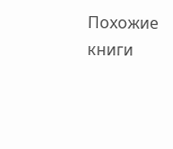Похожие книги